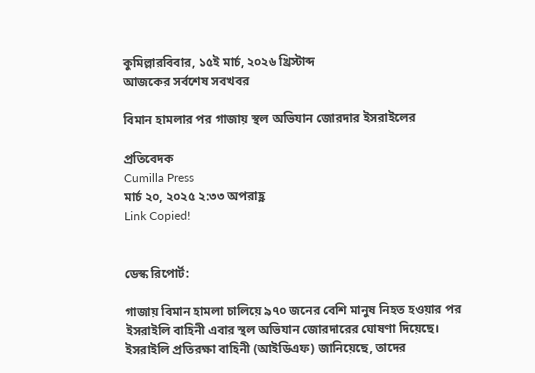কুমিল্লারবিবার, ১৫ই মার্চ, ২০২৬ খ্রিস্টাব্দ
আজকের সর্বশেষ সবখবর

বিমান হামলার পর গাজায় স্থল অভিযান জোরদার ইসরাইলের

প্রতিবেদক
Cumilla Press
মার্চ ২০, ২০২৫ ২:৩৩ অপরাহ্ণ
Link Copied!


ডেস্ক রিপোর্ট:

গাজায় বিমান হামলা চালিয়ে ৯৭০ জনের বেশি মানুষ নিহত হওয়ার পর ইসরাইলি বাহিনী এবার স্থল অভিযান জোরদারের ঘোষণা দিয়েছে। ইসরাইলি প্রতিরক্ষা বাহিনী (আইডিএফ) জানিয়েছে, তাদের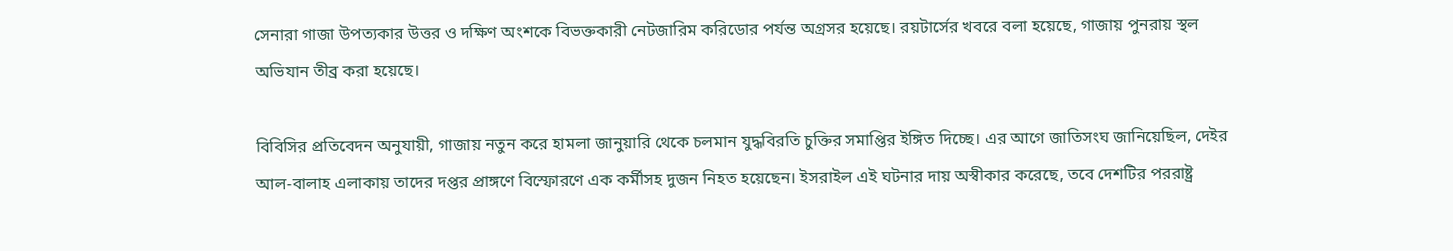সেনারা গাজা উপত্যকার উত্তর ও দক্ষিণ অংশকে বিভক্তকারী নেটজারিম করিডোর পর্যন্ত অগ্রসর হয়েছে। রয়টার্সের খবরে বলা হয়েছে, গাজায় পুনরায় স্থল অভিযান তীব্র করা হয়েছে।

বিবিসির প্রতিবেদন অনুযায়ী, গাজায় নতুন করে হামলা জানুয়ারি থেকে চলমান যুদ্ধবিরতি চুক্তির সমাপ্তির ইঙ্গিত দিচ্ছে। এর আগে জাতিসংঘ জানিয়েছিল, দেইর আল-বালাহ এলাকায় তাদের দপ্তর প্রাঙ্গণে বিস্ফোরণে এক কর্মীসহ দুজন নিহত হয়েছেন। ইসরাইল এই ঘটনার দায় অস্বীকার করেছে, তবে দেশটির পররাষ্ট্র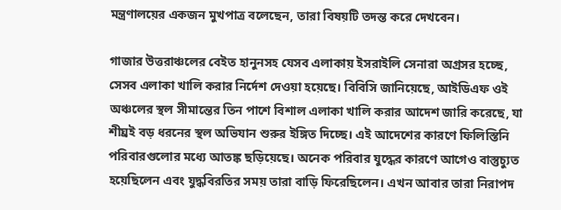মন্ত্রণালয়ের একজন মুখপাত্র বলেছেন, তারা বিষয়টি তদন্ত করে দেখবেন।

গাজার উত্তরাঞ্চলের বেইত হানুনসহ যেসব এলাকায় ইসরাইলি সেনারা অগ্রসর হচ্ছে, সেসব এলাকা খালি করার নির্দেশ দেওয়া হয়েছে। বিবিসি জানিয়েছে, আইডিএফ ওই অঞ্চলের স্থল সীমান্তের তিন পাশে বিশাল এলাকা খালি করার আদেশ জারি করেছে, যা শীঘ্রই বড় ধরনের স্থল অভিযান শুরুর ইঙ্গিত দিচ্ছে। এই আদেশের কারণে ফিলিস্তিনি পরিবারগুলোর মধ্যে আতঙ্ক ছড়িয়েছে। অনেক পরিবার যুদ্ধের কারণে আগেও বাস্তুচ্যুত হয়েছিলেন এবং যুদ্ধবিরতির সময় তারা বাড়ি ফিরেছিলেন। এখন আবার তারা নিরাপদ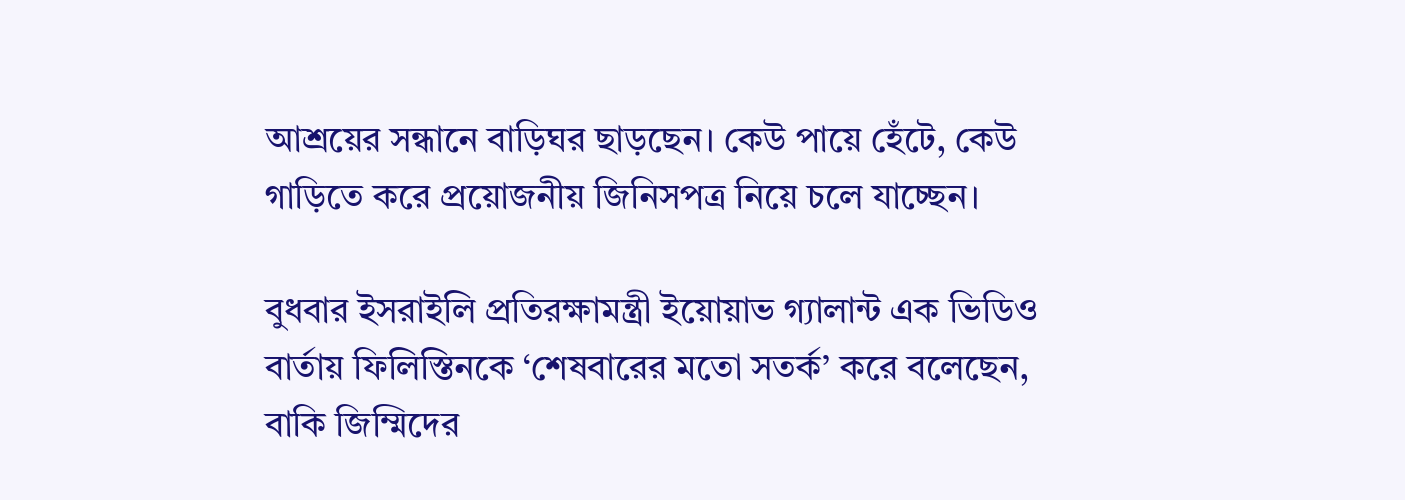আশ্রয়ের সন্ধানে বাড়িঘর ছাড়ছেন। কেউ পায়ে হেঁটে, কেউ গাড়িতে করে প্রয়োজনীয় জিনিসপত্র নিয়ে চলে যাচ্ছেন।

বুধবার ইসরাইলি প্রতিরক্ষামন্ত্রী ইয়োয়াভ গ্যালান্ট এক ভিডিও বার্তায় ফিলিস্তিনকে ‘শেষবারের মতো সতর্ক’ করে বলেছেন, বাকি জিম্মিদের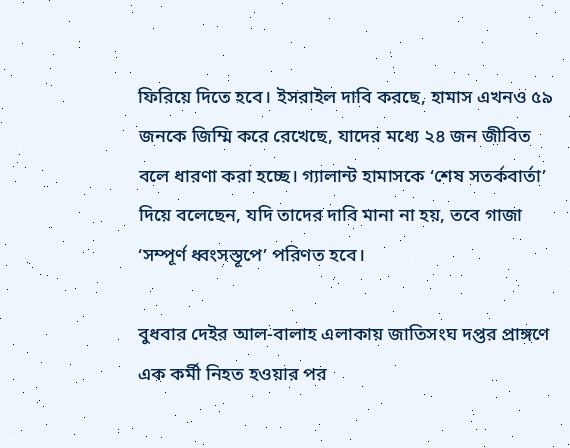ফিরিয়ে দিতে হবে। ইসরাইল দাবি করছে, হামাস এখনও ৫৯ জনকে জিম্মি করে রেখেছে, যাদের মধ্যে ২৪ জন জীবিত বলে ধারণা করা হচ্ছে। গ্যালান্ট হামাসকে ‘শেষ সতর্কবার্তা’ দিয়ে বলেছেন, যদি তাদের দাবি মানা না হয়, তবে গাজা ‘সম্পূর্ণ ধ্বংসস্তূপে’ পরিণত হবে।

বুধবার দেইর আল-বালাহ এলাকায় জাতিসংঘ দপ্তর প্রাঙ্গণে এক কর্মী নিহত হওয়ার পর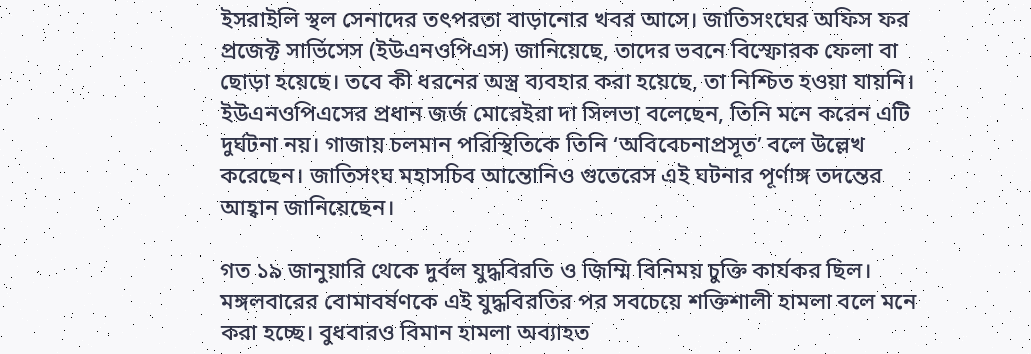ইসরাইলি স্থল সেনাদের তৎপরতা বাড়ানোর খবর আসে। জাতিসংঘের অফিস ফর প্রজেক্ট সার্ভিসেস (ইউএনওপিএস) জানিয়েছে, তাদের ভবনে বিস্ফোরক ফেলা বা ছোড়া হয়েছে। তবে কী ধরনের অস্ত্র ব্যবহার করা হয়েছে, তা নিশ্চিত হওয়া যায়নি। ইউএনওপিএসের প্রধান জর্জ মোরেইরা দা সিলভা বলেছেন, তিনি মনে করেন এটি দুর্ঘটনা নয়। গাজায় চলমান পরিস্থিতিকে তিনি ‘অবিবেচনাপ্রসূত’ বলে উল্লেখ করেছেন। জাতিসংঘ মহাসচিব আন্তোনিও গুতেরেস এই ঘটনার পূর্ণাঙ্গ তদন্তের আহ্বান জানিয়েছেন।

গত ১৯ জানুয়ারি থেকে দুর্বল যুদ্ধবিরতি ও জিম্মি বিনিময় চুক্তি কার্যকর ছিল। মঙ্গলবারের বোমাবর্ষণকে এই যুদ্ধবিরতির পর সবচেয়ে শক্তিশালী হামলা বলে মনে করা হচ্ছে। বুধবারও বিমান হামলা অব্যাহত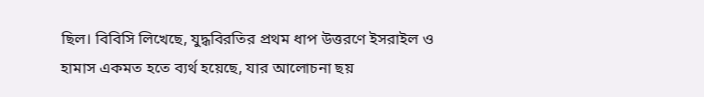ছিল। বিবিসি লিখেছে, যুদ্ধবিরতির প্রথম ধাপ উত্তরণে ইসরাইল ও হামাস একমত হতে ব্যর্থ হয়েছে, যার আলোচনা ছয়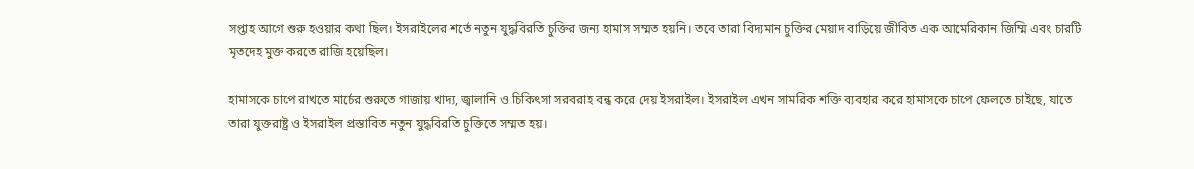সপ্তাহ আগে শুরু হওয়ার কথা ছিল। ইসরাইলের শর্তে নতুন যুদ্ধবিরতি চুক্তির জন্য হামাস সম্মত হয়নি। তবে তারা বিদ্যমান চুক্তির মেয়াদ বাড়িয়ে জীবিত এক আমেরিকান জিম্মি এবং চারটি মৃতদেহ মুক্ত করতে রাজি হয়েছিল।

হামাসকে চাপে রাখতে মার্চের শুরুতে গাজায় খাদ্য, জ্বালানি ও চিকিৎসা সরবরাহ বন্ধ করে দেয় ইসরাইল। ইসরাইল এখন সামরিক শক্তি ব্যবহার করে হামাসকে চাপে ফেলতে চাইছে, যাতে তারা যুক্তরাষ্ট্র ও ইসরাইল প্রস্তাবিত নতুন যুদ্ধবিরতি চুক্তিতে সম্মত হয়।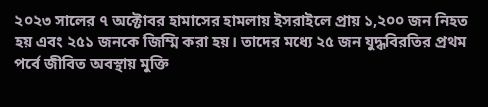২০২৩ সালের ৭ অক্টোবর হামাসের হামলায় ইসরাইলে প্রায় ১,২০০ জন নিহত হয় এবং ২৫১ জনকে জিম্মি করা হয়। তাদের মধ্যে ২৫ জন যুদ্ধবিরতির প্রথম পর্বে জীবিত অবস্থায় মুক্তি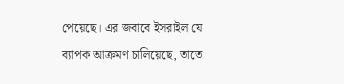পেয়েছে। এর জবাবে ইসরাইল যে ব্যাপক আক্রমণ চালিয়েছে, তাতে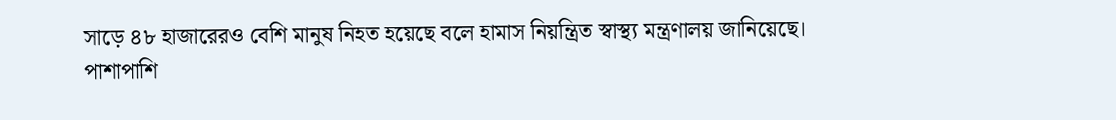সাড়ে ৪৮ হাজারেরও বেশি মানুষ নিহত হয়েছে বলে হামাস নিয়ন্ত্রিত স্বাস্থ্য মন্ত্রণালয় জানিয়েছে। পাশাপাশি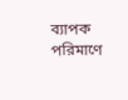ব্যাপক পরিমাণে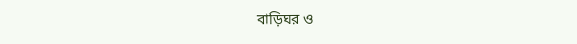বাড়িঘর ও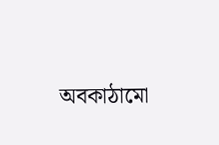অবকাঠামো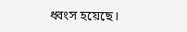ধ্বংস হয়েছে।